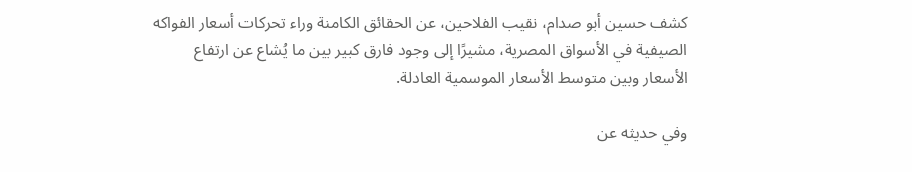كشف حسين أبو صدام، نقيب الفلاحين، عن الحقائق الكامنة وراء تحركات أسعار الفواكه الصيفية في الأسواق المصرية، مشيرًا إلى وجود فارق كبير بين ما يُشاع عن ارتفاع الأسعار وبين متوسط الأسعار الموسمية العادلة.

وفي حديثه عن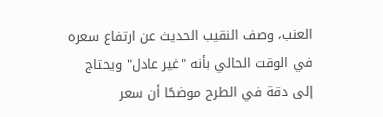العنب، وصف النقيب الحديث عن ارتفاع سعره في الوقت الحالي بأنه "غير عادل" ويحتاج إلى دقة في الطرح موضحًا أن سعر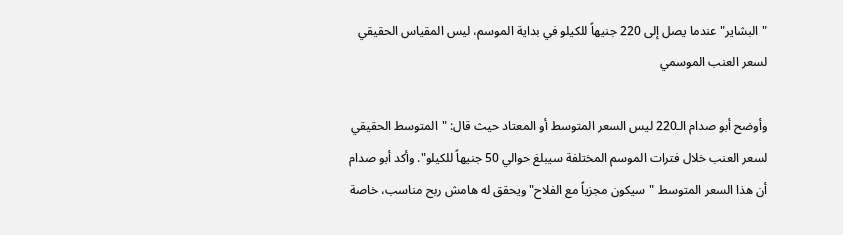"البشاير" عندما يصل إلى 220 جنيهاً للكيلو في بداية الموسم، ليس المقياس الحقيقي لسعر العنب الموسمي

وأوضح أبو صدام الـ220 ليس السعر المتوسط أو المعتاد حيث قال: "المتوسط الحقيقي لسعر العنب خلال فترات الموسم المختلفة سيبلغ حوالي 50 جنيهاً للكيلو". وأكد أبو صدام أن هذا السعر المتوسط "سيكون مجزياً مع الفلاح" ويحقق له هامش ربح مناسب، خاصة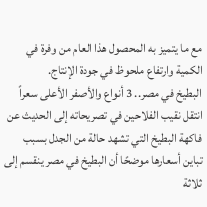مع ما يتميز به المحصول هذا العام من وفرة في الكمية وارتفاع ملحوظ في جودة الإنتاج.
البطيخ في مصر.. 3 أنواع والأصفر الأعلى سعراً
انتقل نقيب الفلاحين في تصريحاته إلى الحديث عن فاكهة البطيخ التي تشهد حالة من الجدل بسبب تباين أسعارها موضحًا أن البطيخ في مصر ينقسم إلى ثلاثة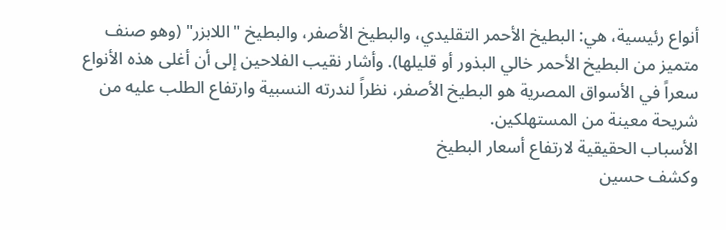أنواع رئيسية، هي: البطيخ الأحمر التقليدي، والبطيخ الأصفر، والبطيخ "اللابزر" (وهو صنف متميز من البطيخ الأحمر خالي البذور أو قليلها). وأشار نقيب الفلاحين إلى أن أغلى هذه الأنواع سعراً في الأسواق المصرية هو البطيخ الأصفر، نظراً لندرته النسبية وارتفاع الطلب عليه من شريحة معينة من المستهلكين.
الأسباب الحقيقية لارتفاع أسعار البطيخ
وكشف حسين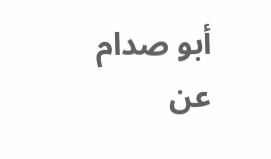أبو صدام عن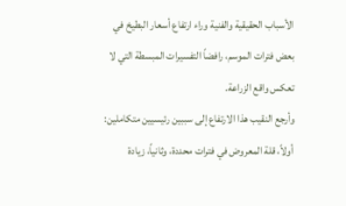الأسباب الحقيقية والفنية وراء ارتفاع أسعار البطيخ في بعض فترات الموسم، رافضاً التفسيرات المبسطة التي لا تعكس واقع الزراعة.
وأرجع النقيب هذا الارتفاع إلى سببين رئيسيين متكاملين: أولاً، قلة المعروض في فترات محددة، وثانياً، زيادة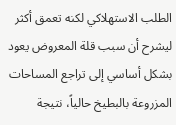الطلب الاستهلاكي لكنه تعمق أكثر ليشرح أن سبب قلة المعروض يعود بشكل أساسي إلى تراجع المساحات المزروعة بالبطيخ حالياً، نتيجة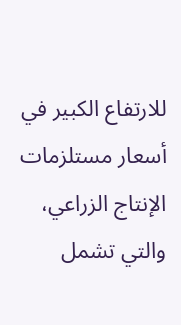للارتفاع الكبير في أسعار مستلزمات الإنتاج الزراعي، والتي تشمل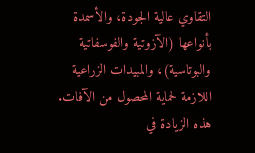التقاوي عالية الجودة، والأسمدة بأنواعها (الآزوتية والفوسفاتية والبوتاسية)، والمبيدات الزراعية اللازمة لحماية المحصول من الآفات.
هذه الزيادة في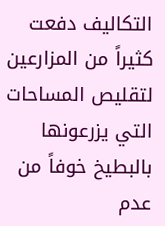التكاليف دفعت كثيراً من المزارعين لتقليص المساحات التي يزرعونها بالبطيخ خوفاً من عدم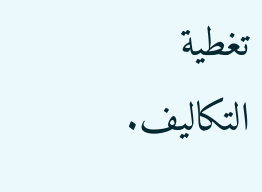تغطية التكاليف.